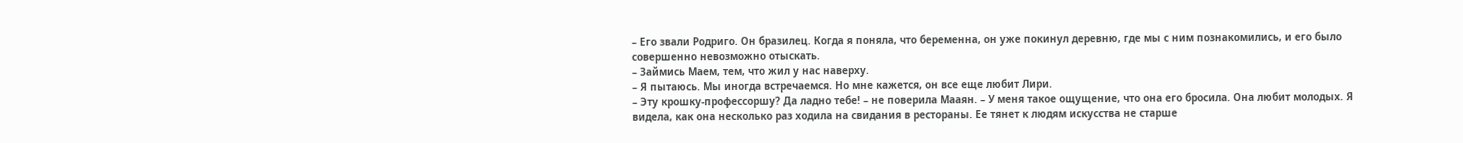– Его звали Родриго. Он бразилец. Когда я поняла, что беременна, он уже покинул деревню, где мы с ним познакомились, и его было совершенно невозможно отыскать.
– Займись Маем, тем, что жил у нас наверху.
– Я пытаюсь. Мы иногда встречаемся. Но мне кажется, он все еще любит Лири.
– Эту крошку-профессоршу? Да ладно тебе! – не поверила Мааян. – У меня такое ощущение, что она его бросила. Она любит молодых. Я видела, как она несколько раз ходила на свидания в рестораны. Ее тянет к людям искусства не старше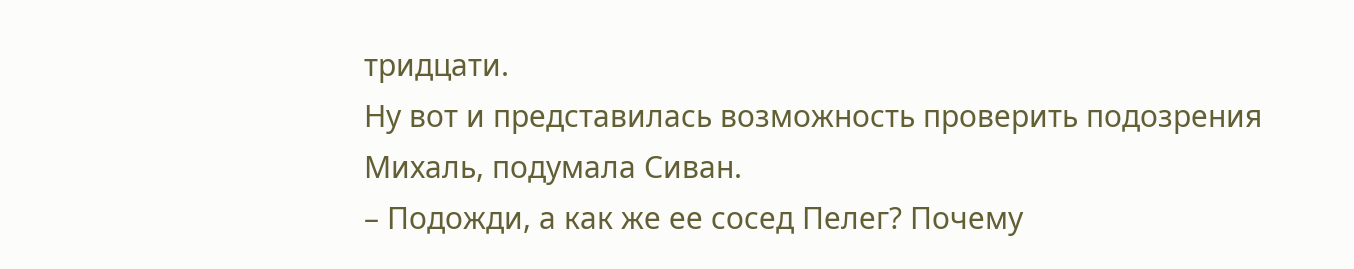тридцати.
Ну вот и представилась возможность проверить подозрения Михаль, подумала Сиван.
– Подожди, а как же ее сосед Пелег? Почему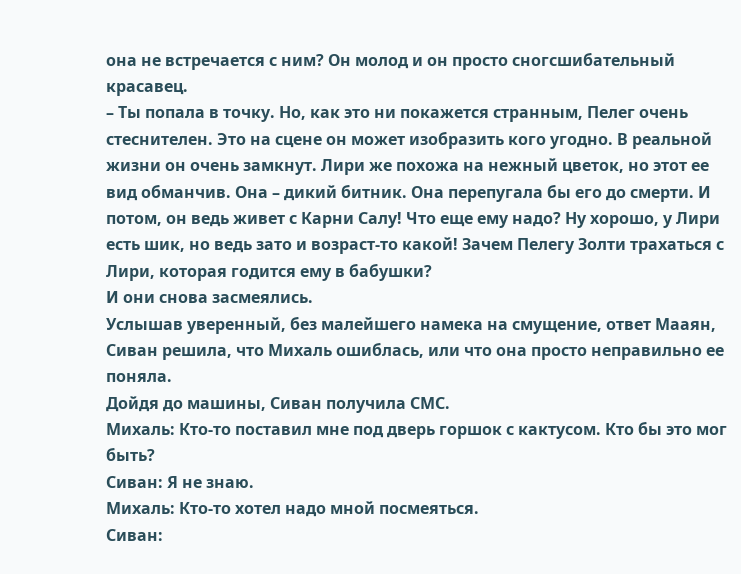она не встречается с ним? Он молод и он просто сногсшибательный красавец.
– Ты попала в точку. Но, как это ни покажется странным, Пелег очень стеснителен. Это на сцене он может изобразить кого угодно. В реальной жизни он очень замкнут. Лири же похожа на нежный цветок, но этот ее вид обманчив. Она – дикий битник. Она перепугала бы его до смерти. И потом, он ведь живет с Карни Салу! Что еще ему надо? Ну хорошо, у Лири есть шик, но ведь зато и возраст-то какой! Зачем Пелегу Золти трахаться с Лири, которая годится ему в бабушки?
И они снова засмеялись.
Услышав уверенный, без малейшего намека на смущение, ответ Мааян, Сиван решила, что Михаль ошиблась, или что она просто неправильно ее поняла.
Дойдя до машины, Сиван получила СМС.
Михаль: Кто-то поставил мне под дверь горшок с кактусом. Кто бы это мог быть?
Сиван: Я не знаю.
Михаль: Кто-то хотел надо мной посмеяться.
Сиван: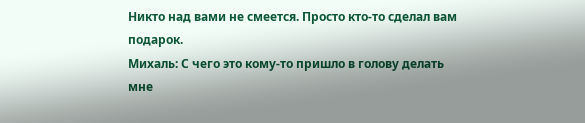Никто над вами не смеется. Просто кто-то сделал вам подарок.
Михаль: С чего это кому-то пришло в голову делать мне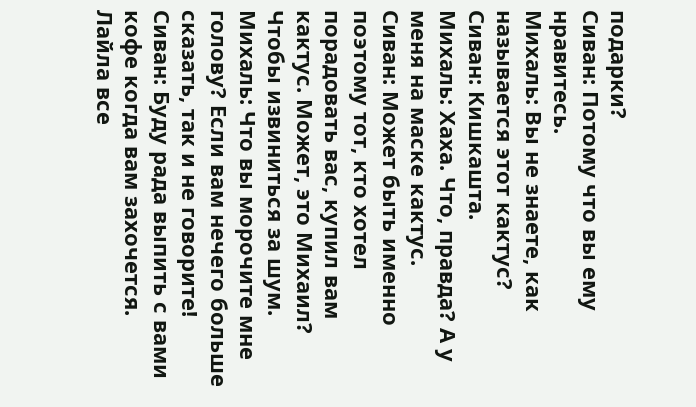подарки?
Сиван: Потому что вы ему нравитесь.
Михаль: Вы не знаете, как называется этот кактус?
Сиван: Кишкашта.
Михаль: Хаха. Что, правда? А у меня на маске кактус.
Сиван: Может быть именно поэтому тот, кто хотел порадовать вас, купил вам кактус. Может, это Михаил? Чтобы извиниться за шум.
Михаль: Что вы морочите мне голову? Если вам нечего больше сказать, так и не говорите!
Сиван: Буду рада выпить с вами кофе когда вам захочется.
Лайла все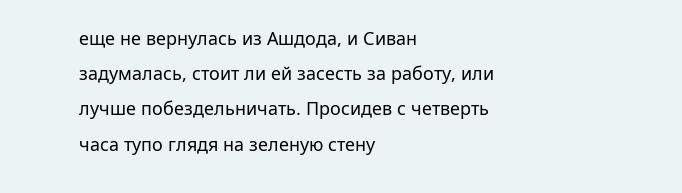еще не вернулась из Ашдода, и Сиван задумалась, стоит ли ей засесть за работу, или лучше побездельничать. Просидев с четверть часа тупо глядя на зеленую стену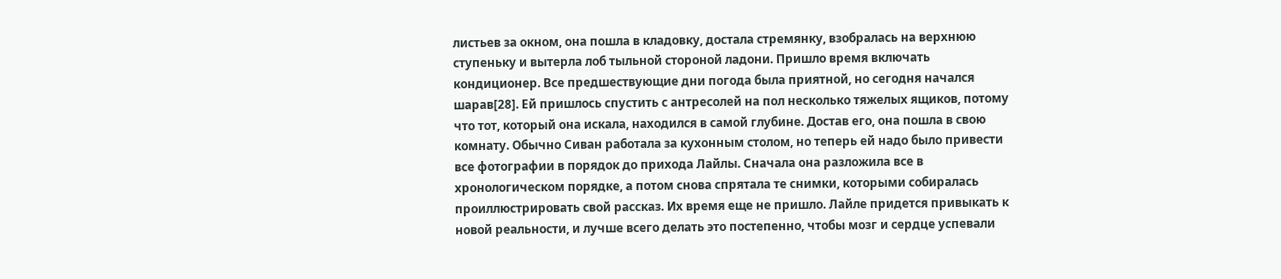листьев за окном, она пошла в кладовку, достала стремянку, взобралась на верхнюю ступеньку и вытерла лоб тыльной стороной ладони. Пришло время включать кондиционер. Все предшествующие дни погода была приятной, но сегодня начался шарав[28]. Ей пришлось спустить с антресолей на пол несколько тяжелых ящиков, потому что тот, который она искала, находился в самой глубине. Достав его, она пошла в свою комнату. Обычно Сиван работала за кухонным столом, но теперь ей надо было привести все фотографии в порядок до прихода Лайлы. Сначала она разложила все в хронологическом порядке, а потом снова спрятала те снимки, которыми собиралась проиллюстрировать свой рассказ. Их время еще не пришло. Лайле придется привыкать к новой реальности, и лучше всего делать это постепенно, чтобы мозг и сердце успевали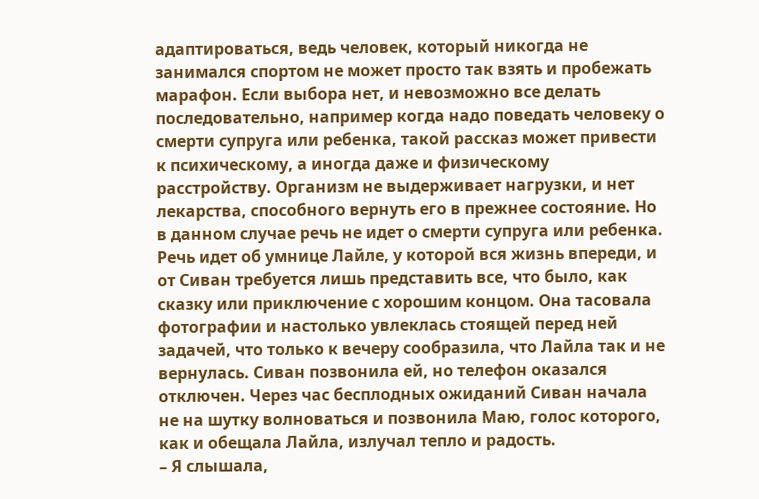адаптироваться, ведь человек, который никогда не занимался спортом не может просто так взять и пробежать марафон. Если выбора нет, и невозможно все делать последовательно, например когда надо поведать человеку о смерти супруга или ребенка, такой рассказ может привести к психическому, а иногда даже и физическому расстройству. Организм не выдерживает нагрузки, и нет лекарства, способного вернуть его в прежнее состояние. Но в данном случае речь не идет о смерти супруга или ребенка. Речь идет об умнице Лайле, у которой вся жизнь впереди, и от Сиван требуется лишь представить все, что было, как сказку или приключение с хорошим концом. Она тасовала фотографии и настолько увлеклась стоящей перед ней задачей, что только к вечеру сообразила, что Лайла так и не вернулась. Сиван позвонила ей, но телефон оказался отключен. Через час бесплодных ожиданий Сиван начала не на шутку волноваться и позвонила Маю, голос которого, как и обещала Лайла, излучал тепло и радость.
– Я слышала,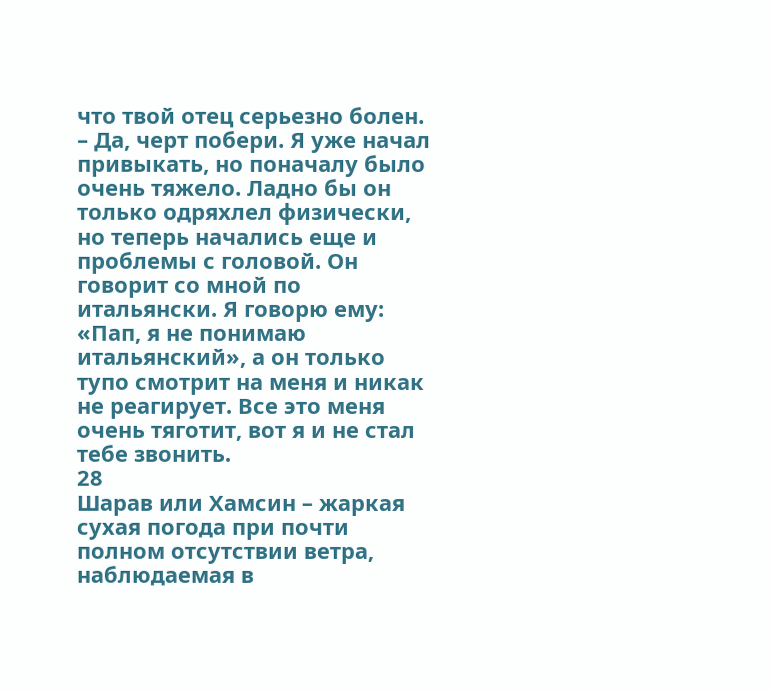что твой отец серьезно болен.
– Да, черт побери. Я уже начал привыкать, но поначалу было очень тяжело. Ладно бы он только одряхлел физически, но теперь начались еще и проблемы с головой. Он говорит со мной по итальянски. Я говорю ему: «Пап, я не понимаю итальянский», а он только тупо смотрит на меня и никак не реагирует. Все это меня очень тяготит, вот я и не стал тебе звонить.
28
Шарав или Хамсин – жаркая сухая погода при почти полном отсутствии ветра, наблюдаемая в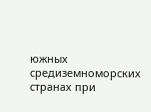южных средиземноморских странах при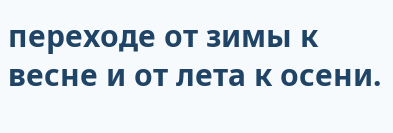переходе от зимы к весне и от лета к осени.